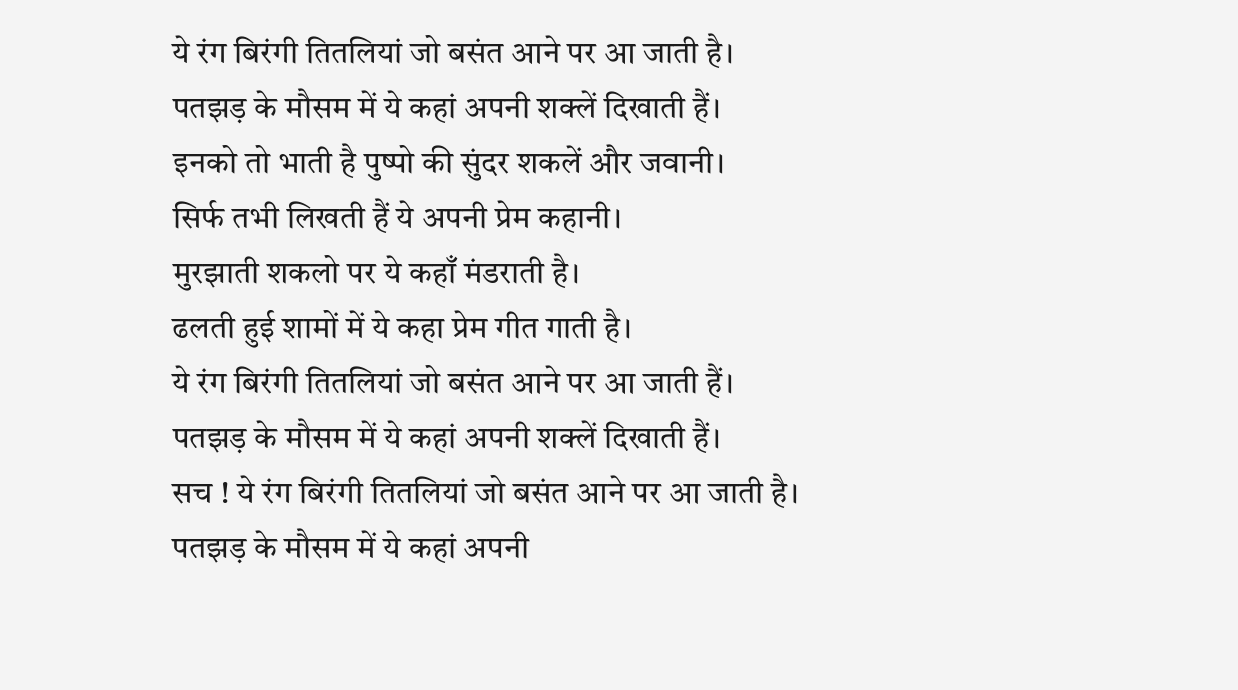ये रंग बिरंगी तितलियां जो बसंत आने पर आ जाती है।
पतझड़ के मौसम में ये कहां अपनी शक्लें दिखाती हैं।
इनको तो भाती है पुष्पो की सुंदर शकलें और जवानी।
सिर्फ तभी लिखती हैं ये अपनी प्रेम कहानी।
मुरझाती शकलो पर ये कहाँ मंडराती है।
ढलती हुई शामों में ये कहा प्रेम गीत गाती है।
ये रंग बिरंगी तितलियां जो बसंत आने पर आ जाती हैं।
पतझड़ के मौसम में ये कहां अपनी शक्लें दिखाती हैं।
सच ! ये रंग बिरंगी तितलियां जो बसंत आने पर आ जाती है।
पतझड़ के मौसम में ये कहां अपनी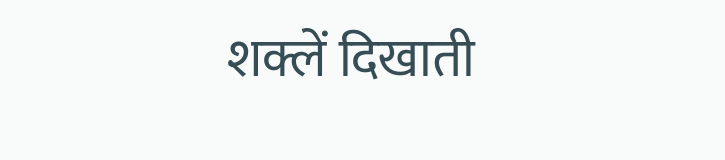शक्लें दिखाती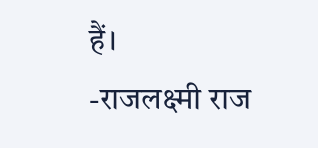हैं।
-राजलक्ष्मी राज